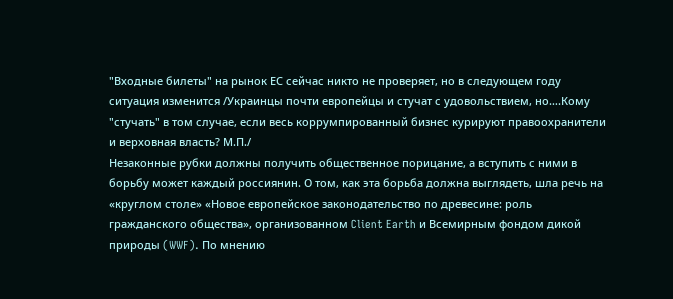"Входные билеты" на рынок ЕС сейчас никто не проверяет, но в следующем году ситуация изменится /Украинцы почти европейцы и стучат с удовольствием, но….Кому "стучать" в том случае, если весь коррумпированный бизнес курируют правоохранители и верховная власть? М.П./
Незаконные рубки должны получить общественное порицание, а вступить с ними в борьбу может каждый россиянин. О том, как эта борьба должна выглядеть, шла речь на «круглом столе» «Новое европейское законодательство по древесине: роль гражданского общества», организованном Client Earth и Всемирным фондом дикой природы (WWF). По мнению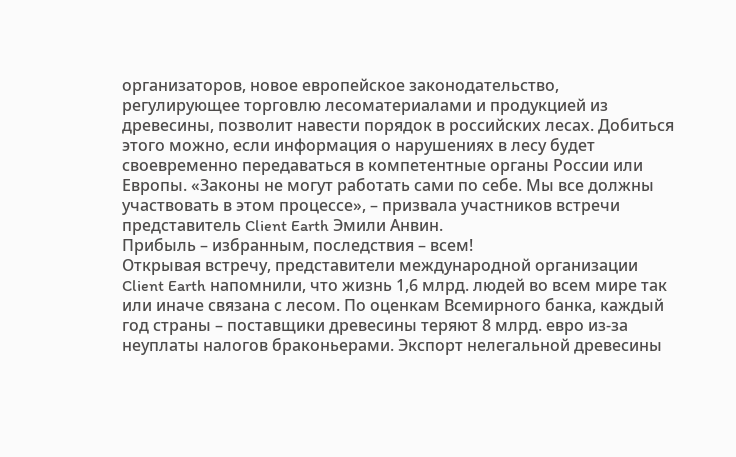организаторов, новое европейское законодательство, регулирующее торговлю лесоматериалами и продукцией из древесины, позволит навести порядок в российских лесах. Добиться этого можно, если информация о нарушениях в лесу будет своевременно передаваться в компетентные органы России или Европы. «Законы не могут работать сами по себе. Мы все должны участвовать в этом процессе», – призвала участников встречи представитель Client Earth Эмили Анвин.
Прибыль – избранным, последствия – всем!
Открывая встречу, представители международной организации Client Earth напомнили, что жизнь 1,6 млрд. людей во всем мире так или иначе связана с лесом. По оценкам Всемирного банка, каждый год страны – поставщики древесины теряют 8 млрд. евро из-за неуплаты налогов браконьерами. Экспорт нелегальной древесины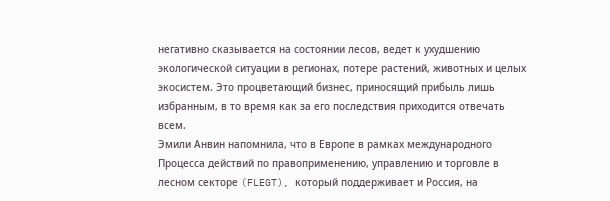негативно сказывается на состоянии лесов, ведет к ухудшению экологической ситуации в регионах, потере растений, животных и целых экосистем. Это процветающий бизнес, приносящий прибыль лишь избранным, в то время как за его последствия приходится отвечать всем.
Эмили Анвин напомнила, что в Европе в рамках международного Процесса действий по правоприменению, управлению и торговле в лесном секторе (FLEGT), который поддерживает и Россия, на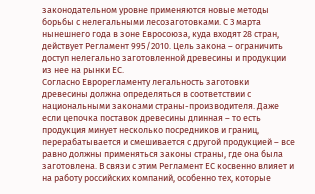законодательном уровне применяются новые методы борьбы с нелегальными лесозаготовками. С 3 марта нынешнего года в зоне Евросоюза, куда входят 28 стран, действует Регламент 995/2010. Цель закона – ограничить доступ нелегально заготовленной древесины и продукции из нее на рынки ЕС.
Согласно Еврорегламенту легальность заготовки древесины должна определяться в соответствии с национальными законами страны-производителя. Даже если цепочка поставок древесины длинная – то есть продукция минует несколько посредников и границ, перерабатывается и смешивается с другой продукцией – все равно должны применяться законы страны, где она была заготовлена. В связи с этим Регламент ЕС косвенно влияет и на работу российских компаний, особенно тех, которые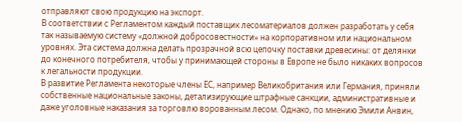отправляют свою продукцию на экспорт.
В соответствии с Регламентом каждый поставщик лесоматериалов должен разработать у себя так называемую систему «должной добросовестности» на корпоративном или национальном уровнях. Эта система должна делать прозрачной всю цепочку поставки древесины: от делянки до конечного потребителя, чтобы у принимающей стороны в Европе не было никаких вопросов к легальности продукции.
В развитие Регламента некоторые члены ЕС, например Великобритания или Германия, приняли собственные национальные законы, детализирующие штрафные санкции, административные и даже уголовные наказания за торговлю ворованным лесом. Однако, по мнению Эмили Анвин,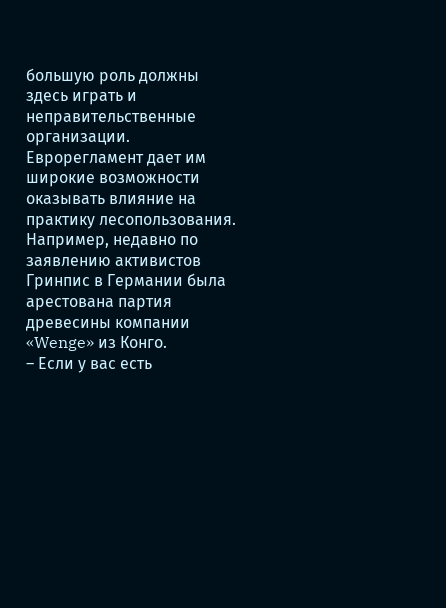большую роль должны здесь играть и неправительственные организации. Еврорегламент дает им широкие возможности оказывать влияние на практику лесопользования. Например, недавно по заявлению активистов Гринпис в Германии была арестована партия древесины компании «Wenge» из Конго.
– Если у вас есть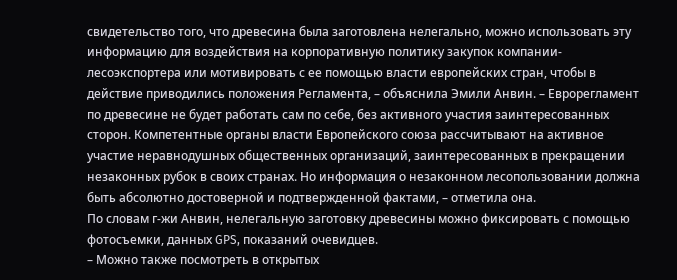свидетельство того, что древесина была заготовлена нелегально, можно использовать эту информацию для воздействия на корпоративную политику закупок компании-лесоэкспортера или мотивировать с ее помощью власти европейских стран, чтобы в действие приводились положения Регламента, – объяснила Эмили Анвин. – Еврорегламент по древесине не будет работать сам по себе, без активного участия заинтересованных сторон. Компетентные органы власти Европейского союза рассчитывают на активное участие неравнодушных общественных организаций, заинтересованных в прекращении незаконных рубок в своих странах. Но информация о незаконном лесопользовании должна быть абсолютно достоверной и подтвержденной фактами, – отметила она.
По словам г-жи Анвин, нелегальную заготовку древесины можно фиксировать с помощью фотосъемки, данных GPS, показаний очевидцев.
– Можно также посмотреть в открытых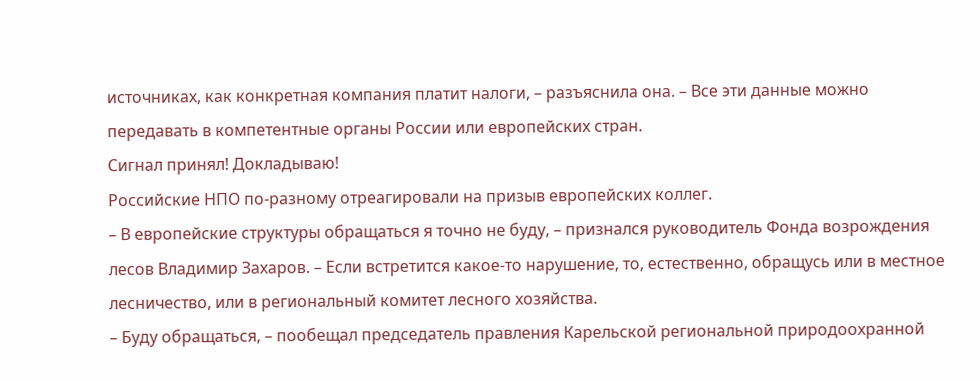источниках, как конкретная компания платит налоги, – разъяснила она. – Все эти данные можно передавать в компетентные органы России или европейских стран.
Сигнал принял! Докладываю!
Российские НПО по-разному отреагировали на призыв европейских коллег.
– В европейские структуры обращаться я точно не буду, – признался руководитель Фонда возрождения лесов Владимир Захаров. – Если встретится какое-то нарушение, то, естественно, обращусь или в местное лесничество, или в региональный комитет лесного хозяйства.
– Буду обращаться, – пообещал председатель правления Карельской региональной природоохранной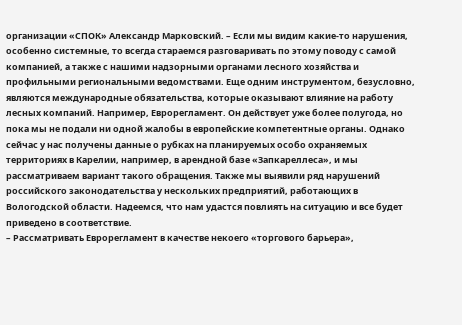организации «СПОК» Александр Марковский. – Если мы видим какие-то нарушения, особенно системные, то всегда стараемся разговаривать по этому поводу с самой компанией, а также с нашими надзорными органами лесного хозяйства и профильными региональными ведомствами. Еще одним инструментом, безусловно, являются международные обязательства, которые оказывают влияние на работу лесных компаний. Например, Еврорегламент. Он действует уже более полугода, но пока мы не подали ни одной жалобы в европейские компетентные органы. Однако сейчас у нас получены данные о рубках на планируемых особо охраняемых территориях в Карелии, например, в арендной базе «Запкареллеса», и мы рассматриваем вариант такого обращения. Также мы выявили ряд нарушений российского законодательства у нескольких предприятий, работающих в Вологодской области. Надеемся, что нам удастся повлиять на ситуацию и все будет приведено в соответствие.
– Рассматривать Еврорегламент в качестве некоего «торгового барьера»,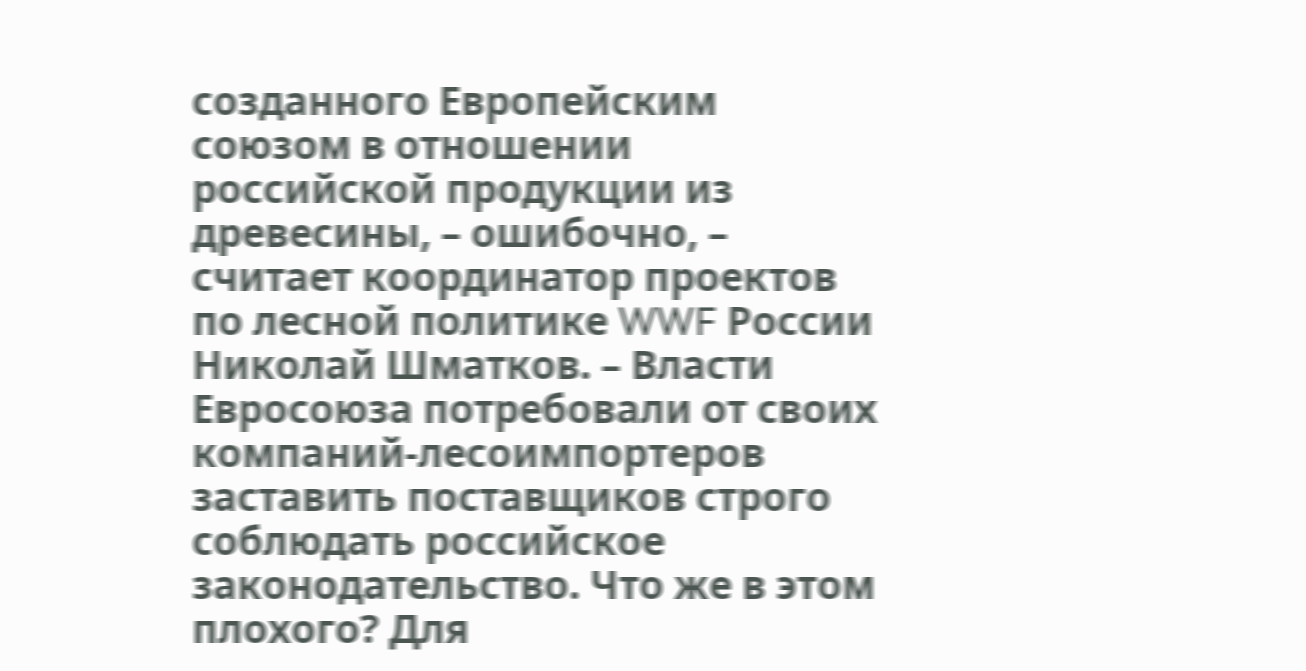созданного Европейским союзом в отношении российской продукции из древесины, – ошибочно, – считает координатор проектов по лесной политике WWF России Николай Шматков. – Власти Евросоюза потребовали от своих компаний-лесоимпортеров заставить поставщиков строго соблюдать российское законодательство. Что же в этом плохого? Для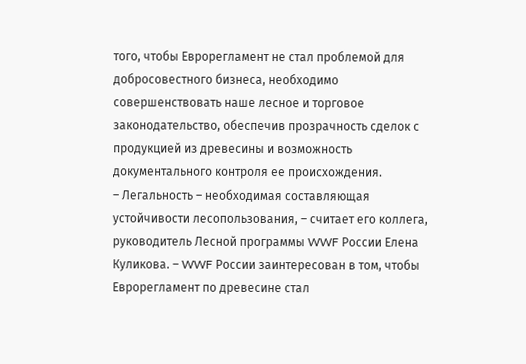того, чтобы Еврорегламент не стал проблемой для добросовестного бизнеса, необходимо совершенствовать наше лесное и торговое законодательство, обеспечив прозрачность сделок с продукцией из древесины и возможность документального контроля ее происхождения.
– Легальность – необходимая составляющая устойчивости лесопользования, – считает его коллега, руководитель Лесной программы WWF России Елена Куликова. – WWF России заинтересован в том, чтобы Еврорегламент по древесине стал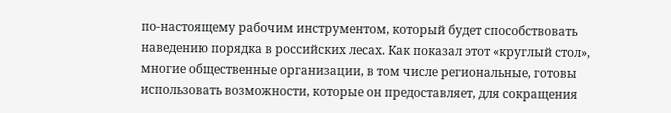по-настоящему рабочим инструментом, который будет способствовать наведению порядка в российских лесах. Как показал этот «круглый стол», многие общественные организации, в том числе региональные, готовы использовать возможности, которые он предоставляет, для сокращения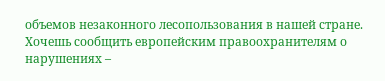объемов незаконного лесопользования в нашей стране.
Хочешь сообщить европейским правоохранителям о нарушениях –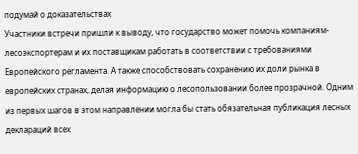подумай о доказательствах
Участники встречи пришли к выводу, что государство может помочь компаниям-лесоэкспортерам и их поставщикам работать в соответствии с требованиями Европейского регламента. А также способствовать сохранению их доли рынка в европейских странах, делая информацию о лесопользовании более прозрачной. Одним из первых шагов в этом направлении могла бы стать обязательная публикация лесных деклараций всех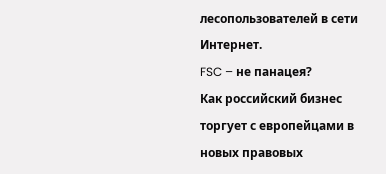лесопользователей в сети Интернет.
FSC – не панацея?
Как российский бизнес торгует с европейцами в новых правовых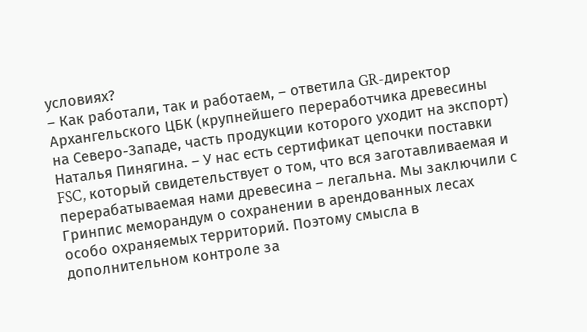условиях?
– Как работали, так и работаем, – ответила GR-директор Архангельского ЦБК (крупнейшего переработчика древесины на Северо-Западе, часть продукции которого уходит на экспорт) Наталья Пинягина. – У нас есть сертификат цепочки поставки FSC, который свидетельствует о том, что вся заготавливаемая и перерабатываемая нами древесина – легальна. Мы заключили с Гринпис меморандум о сохранении в арендованных лесах особо охраняемых территорий. Поэтому смысла в дополнительном контроле за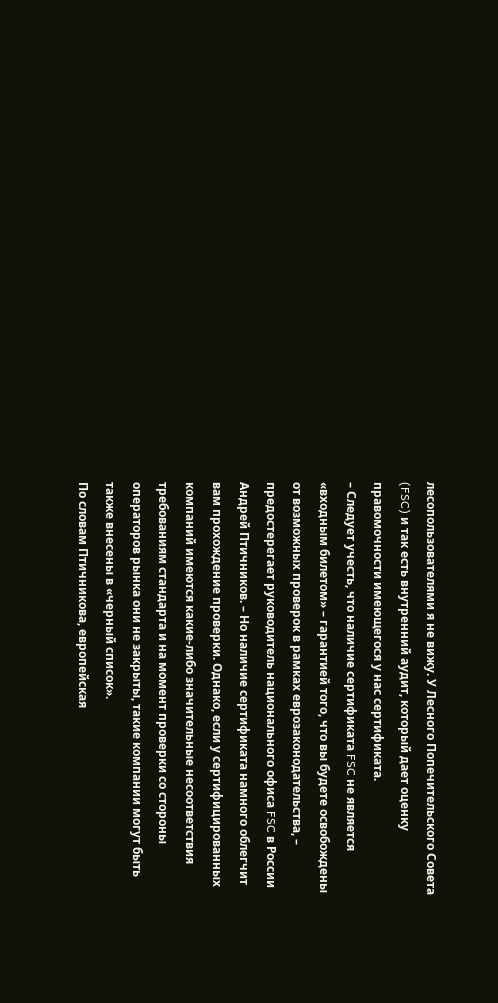лесопользователями я не вижу. У Лесного Попечительского Совета (FSC) и так есть внутренний аудит, который дает оценку правомочности имеющегося у нас сертификата.
– Следует учесть, что наличие сертификата FSC не является «входным билетом» – гарантией того, что вы будете освобождены от возможных проверок в рамках еврозаконодательства, – предостерегает руководитель национального офиса FSC в России Андрей Птичников. – Но наличие сертификата намного облегчит вам прохождение проверки. Однако, если у сертифицированных компаний имеются какие-либо значительные несоответствия требованиям стандарта и на момент проверки со стороны операторов рынка они не закрыты, такие компании могут быть также внесены в «черный список».
По словам Птичникова, европейская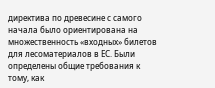директива по древесине с самого начала было ориентирована на множественность «входных» билетов для лесоматериалов в ЕС. Были определены общие требования к тому, как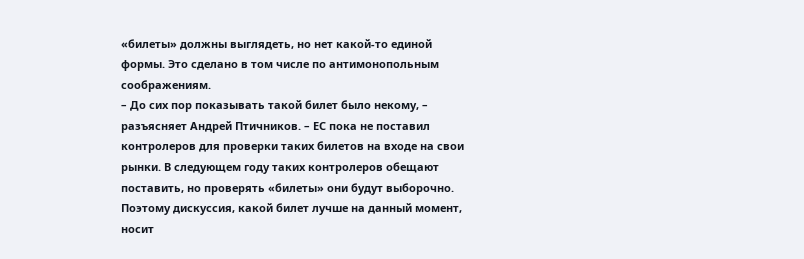«билеты» должны выглядеть, но нет какой-то единой формы. Это сделано в том числе по антимонопольным соображениям.
– До сих пор показывать такой билет было некому, – разъясняет Андрей Птичников. – ЕС пока не поставил контролеров для проверки таких билетов на входе на свои рынки. В следующем году таких контролеров обещают поставить, но проверять «билеты» они будут выборочно. Поэтому дискуссия, какой билет лучше на данный момент, носит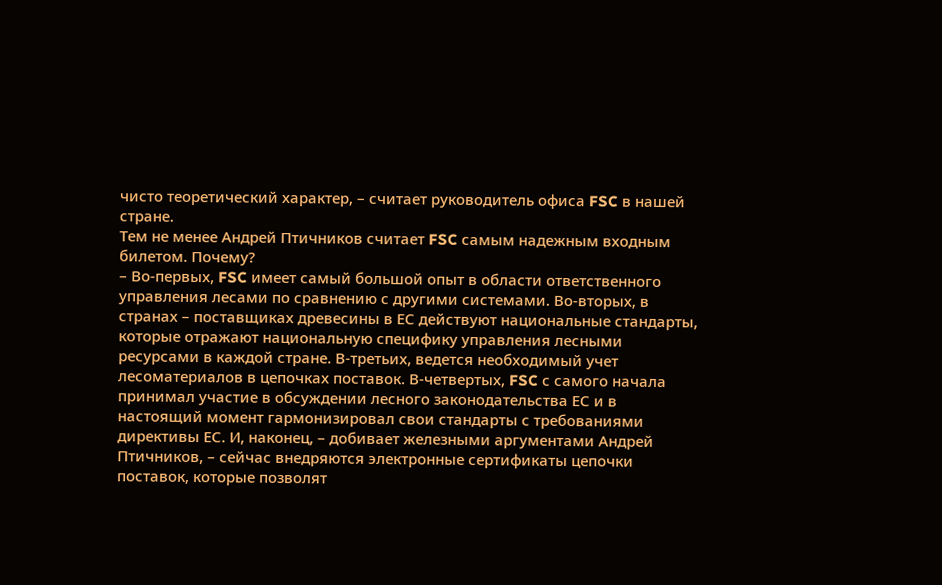чисто теоретический характер, – считает руководитель офиса FSC в нашей стране.
Тем не менее Андрей Птичников считает FSC самым надежным входным билетом. Почему?
– Во-первых, FSC имеет самый большой опыт в области ответственного управления лесами по сравнению с другими системами. Во-вторых, в странах – поставщиках древесины в ЕС действуют национальные стандарты, которые отражают национальную специфику управления лесными ресурсами в каждой стране. В-третьих, ведется необходимый учет лесоматериалов в цепочках поставок. В-четвертых, FSC с самого начала принимал участие в обсуждении лесного законодательства ЕС и в настоящий момент гармонизировал свои стандарты с требованиями директивы ЕС. И, наконец, – добивает железными аргументами Андрей Птичников, – сейчас внедряются электронные сертификаты цепочки поставок, которые позволят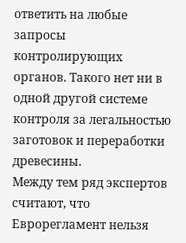ответить на любые запросы контролирующих органов. Такого нет ни в одной другой системе контроля за легальностью заготовок и переработки древесины.
Между тем ряд экспертов считают, что Еврорегламент нельзя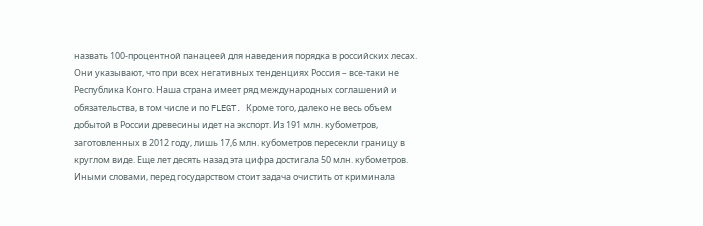назвать 100-процентной панацеей для наведения порядка в российских лесах. Они указывают, что при всех негативных тенденциях Россия – все-таки не Республика Конго. Наша страна имеет ряд международных соглашений и обязательства, в том числе и по FLEGT. Кроме того, далеко не весь объем добытой в России древесины идет на экспорт. Из 191 млн. кубометров, заготовленных в 2012 году, лишь 17,6 млн. кубометров пересекли границу в круглом виде. Еще лет десять назад эта цифра достигала 50 млн. кубометров. Иными словами, перед государством стоит задача очистить от криминала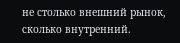не столько внешний рынок, сколько внутренний.